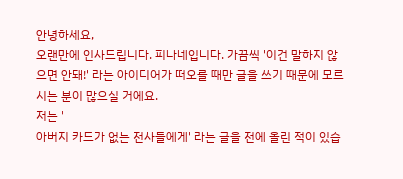안녕하세요,
오랜만에 인사드립니다. 피나네입니다. 가끔씩 '이건 말하지 않으면 안돼!' 라는 아이디어가 떠오를 때만 글을 쓰기 때문에 모르시는 분이 많으실 거에요.
저는 '
아버지 카드가 없는 전사들에게' 라는 글을 전에 올린 적이 있습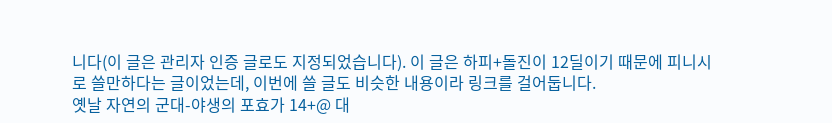니다(이 글은 관리자 인증 글로도 지정되었습니다). 이 글은 하피+돌진이 12딜이기 때문에 피니시로 쓸만하다는 글이었는데, 이번에 쓸 글도 비슷한 내용이라 링크를 걸어둡니다.
옛날 자연의 군대-야생의 포효가 14+@ 대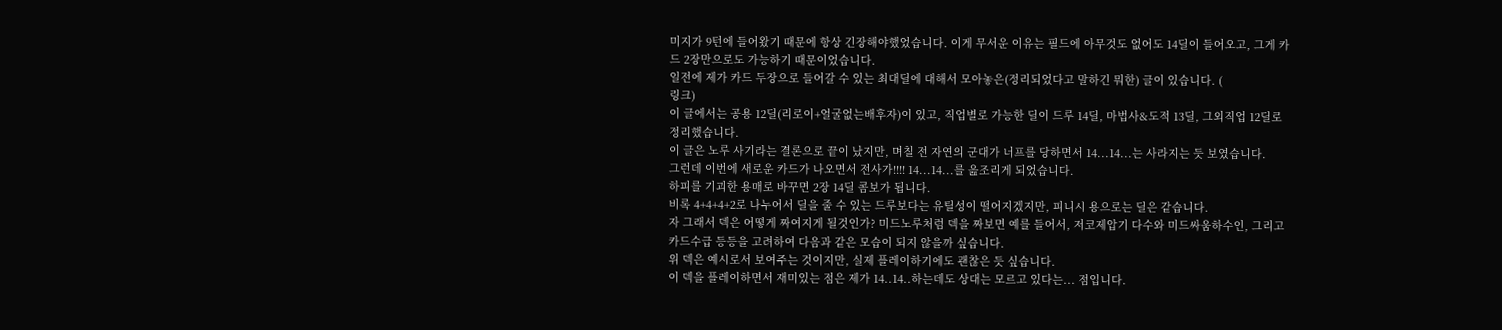미지가 9턴에 들어왔기 때문에 항상 긴장해야했었습니다. 이게 무서운 이유는 필드에 아무것도 없어도 14딜이 들어오고, 그게 카드 2장만으로도 가능하기 때문이었습니다.
일전에 제가 카드 두장으로 들어갈 수 있는 최대딜에 대해서 모아놓은(정리되었다고 말하긴 뭐한) 글이 있습니다. (
링크)
이 글에서는 공용 12딜(리로이+얼굴없는배후자)이 있고, 직업별로 가능한 딜이 드루 14딜, 마법사&도적 13딜, 그외직업 12딜로 정리했습니다.
이 글은 노루 사기라는 결론으로 끝이 났지만, 며칠 전 자연의 군대가 너프를 당하면서 14...14...는 사라지는 듯 보였습니다.
그런데 이번에 새로운 카드가 나오면서 전사가!!!! 14...14...를 읊조리게 되었습니다.
하피를 기괴한 용매로 바꾸면 2장 14딜 콤보가 됩니다.
비록 4+4+4+2로 나누어서 딜을 줄 수 있는 드루보다는 유틸성이 떨어지겠지만, 피니시 용으로는 딜은 같습니다.
자 그래서 덱은 어떻게 짜여지게 될것인가? 미드노루처럼 덱을 짜보면 예를 들어서, 저코제압기 다수와 미드싸움하수인, 그리고 카드수급 등등을 고려하여 다음과 같은 모습이 되지 않을까 싶습니다.
위 덱은 예시로서 보여주는 것이지만, 실제 플레이하기에도 괜찮은 듯 싶습니다.
이 덱을 플레이하면서 재미있는 점은 제가 14..14..하는데도 상대는 모르고 있다는... 점입니다.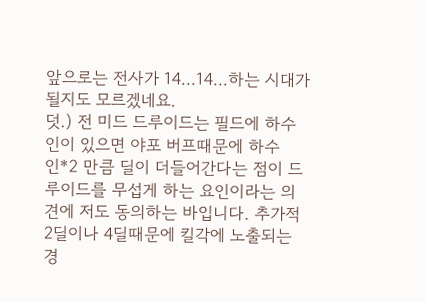앞으로는 전사가 14...14...하는 시대가 될지도 모르겠네요.
덧.) 전 미드 드루이드는 필드에 하수인이 있으면 야포 버프때문에 하수인*2 만큼 딜이 더들어간다는 점이 드루이드를 무섭게 하는 요인이라는 의견에 저도 동의하는 바입니다. 추가적 2딜이나 4딜때문에 킬각에 노출되는 경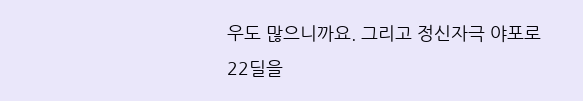우도 많으니까요. 그리고 정신자극 야포로 22딜을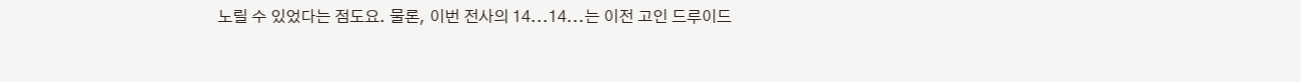노릴 수 있었다는 점도요. 물론, 이번 전사의 14...14...는 이전 고인 드루이드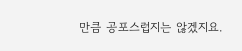만큼 공포스럽지는 않겠지요.